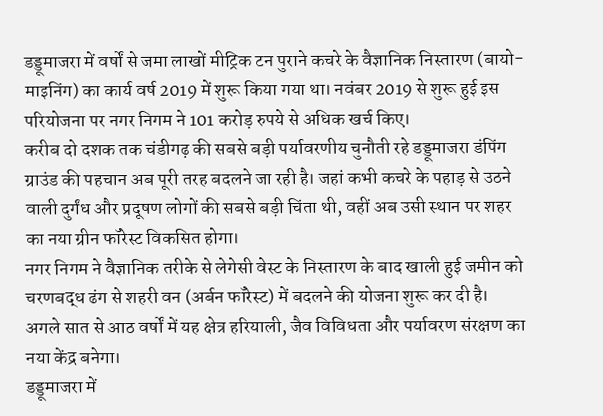डड्डूमाजरा में वर्षों से जमा लाखों मीट्रिक टन पुराने कचरे के वैज्ञानिक निस्तारण (बायो-माइनिंग) का कार्य वर्ष 2019 में शुरू किया गया था। नवंबर 2019 से शुरू हुई इस परियोजना पर नगर निगम ने 101 करोड़ रुपये से अधिक खर्च किए।
करीब दो दशक तक चंडीगढ़ की सबसे बड़ी पर्यावरणीय चुनौती रहे डड्डूमाजरा डंपिंग ग्राउंड की पहचान अब पूरी तरह बदलने जा रही है। जहां कभी कचरे के पहाड़ से उठने वाली दुर्गंध और प्रदूषण लोगों की सबसे बड़ी चिंता थी, वहीं अब उसी स्थान पर शहर का नया ग्रीन फॉरेस्ट विकसित होगा।
नगर निगम ने वैज्ञानिक तरीके से लेगेसी वेस्ट के निस्तारण के बाद खाली हुई जमीन को चरणबद्ध ढंग से शहरी वन (अर्बन फॉरेस्ट) में बदलने की योजना शुरू कर दी है। अगले सात से आठ वर्षों में यह क्षेत्र हरियाली, जैव विविधता और पर्यावरण संरक्षण का नया केंद्र बनेगा।
डड्डूमाजरा में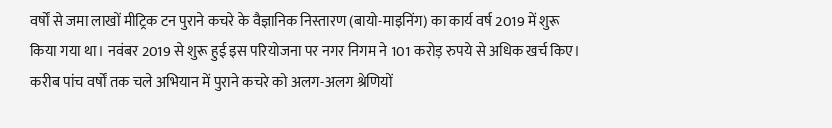वर्षों से जमा लाखों मीट्रिक टन पुराने कचरे के वैज्ञानिक निस्तारण (बायो-माइनिंग) का कार्य वर्ष 2019 में शुरू किया गया था। नवंबर 2019 से शुरू हुई इस परियोजना पर नगर निगम ने 101 करोड़ रुपये से अधिक खर्च किए। करीब पांच वर्षों तक चले अभियान में पुराने कचरे को अलग-अलग श्रेणियों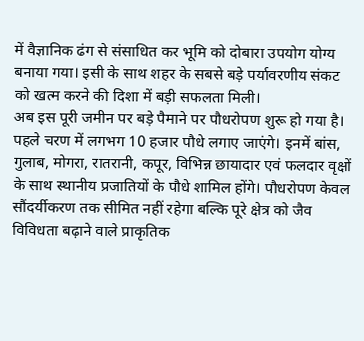में वैज्ञानिक ढंग से संसाधित कर भूमि को दोबारा उपयोग योग्य बनाया गया। इसी के साथ शहर के सबसे बड़े पर्यावरणीय संकट को खत्म करने की दिशा में बड़ी सफलता मिली।
अब इस पूरी जमीन पर बड़े पैमाने पर पौधरोपण शुरू हो गया है। पहले चरण में लगभग 10 हजार पौधे लगाए जाएंगे। इनमें बांस, गुलाब, मोगरा, रातरानी, कपूर, विभिन्न छायादार एवं फलदार वृक्षों के साथ स्थानीय प्रजातियों के पौधे शामिल होंगे। पौधरोपण केवल सौंदर्यीकरण तक सीमित नहीं रहेगा बल्कि पूरे क्षेत्र को जैव विविधता बढ़ाने वाले प्राकृतिक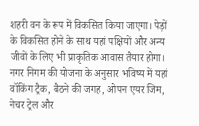शहरी वन के रूप में विकसित किया जाएगा। पेड़ों के विकसित होने के साथ यहां पक्षियों और अन्य जीवों के लिए भी प्राकृतिक आवास तैयार होगा।
नगर निगम की योजना के अनुसार भविष्य में यहां वॉकिंग ट्रैक, बैठने की जगह, ओपन एयर जिम, नेचर ट्रेल और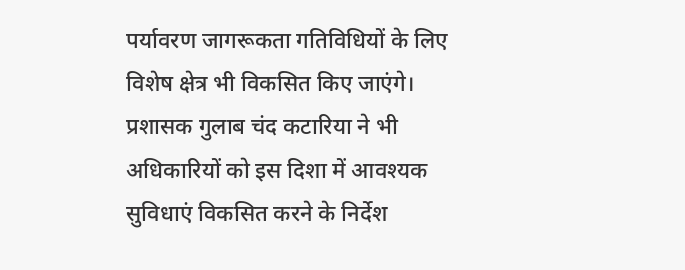पर्यावरण जागरूकता गतिविधियों के लिए विशेष क्षेत्र भी विकसित किए जाएंगे। प्रशासक गुलाब चंद कटारिया ने भी अधिकारियों को इस दिशा में आवश्यक सुविधाएं विकसित करने के निर्देश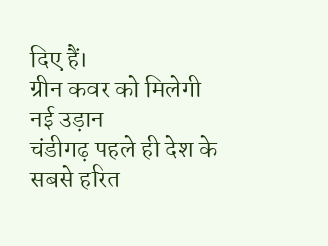दिए हैं।
ग्रीन कवर को मिलेगी नई उड़ान
चंडीगढ़ पहले ही देश के सबसे हरित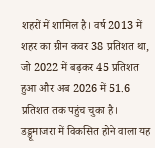शहरों में शामिल है। वर्ष 2013 में शहर का ग्रीन कवर 38 प्रतिशत था, जो 2022 में बढ़कर 45 प्रतिशत हुआ और अब 2026 में 51.6 प्रतिशत तक पहुंच चुका है। डड्डूमाजरा में विकसित होने वाला यह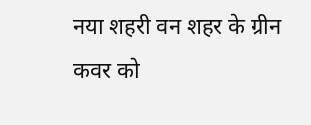नया शहरी वन शहर के ग्रीन कवर को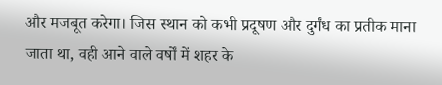और मजबूत करेगा। जिस स्थान को कभी प्रदूषण और दुर्गंध का प्रतीक माना जाता था, वही आने वाले वर्षों में शहर के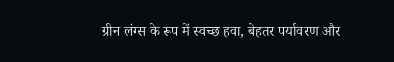ग्रीन लंग्स के रूप में स्वच्छ हवा, बेहतर पर्यावरण और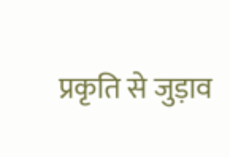प्रकृति से जुड़ाव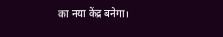का नया केंद्र बनेगा।